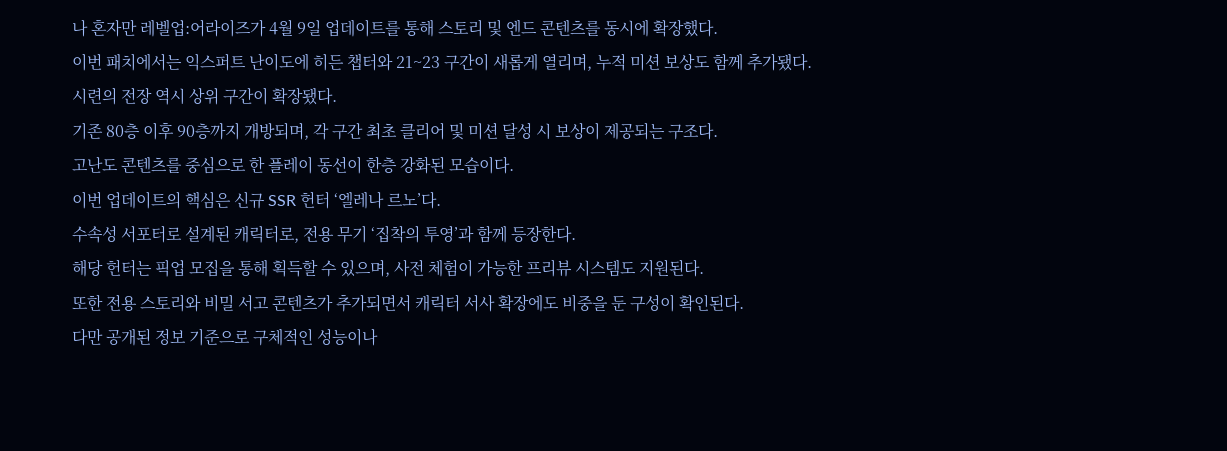나 혼자만 레벨업:어라이즈가 4월 9일 업데이트를 통해 스토리 및 엔드 콘텐츠를 동시에 확장했다.
이번 패치에서는 익스퍼트 난이도에 히든 챕터와 21~23 구간이 새롭게 열리며, 누적 미션 보상도 함께 추가됐다.
시련의 전장 역시 상위 구간이 확장됐다.
기존 80층 이후 90층까지 개방되며, 각 구간 최초 클리어 및 미션 달성 시 보상이 제공되는 구조다.
고난도 콘텐츠를 중심으로 한 플레이 동선이 한층 강화된 모습이다.
이번 업데이트의 핵심은 신규 SSR 헌터 ‘엘레나 르노’다.
수속성 서포터로 설계된 캐릭터로, 전용 무기 ‘집착의 투영’과 함께 등장한다.
해당 헌터는 픽업 모집을 통해 획득할 수 있으며, 사전 체험이 가능한 프리뷰 시스템도 지원된다.
또한 전용 스토리와 비밀 서고 콘텐츠가 추가되면서 캐릭터 서사 확장에도 비중을 둔 구성이 확인된다.
다만 공개된 정보 기준으로 구체적인 성능이나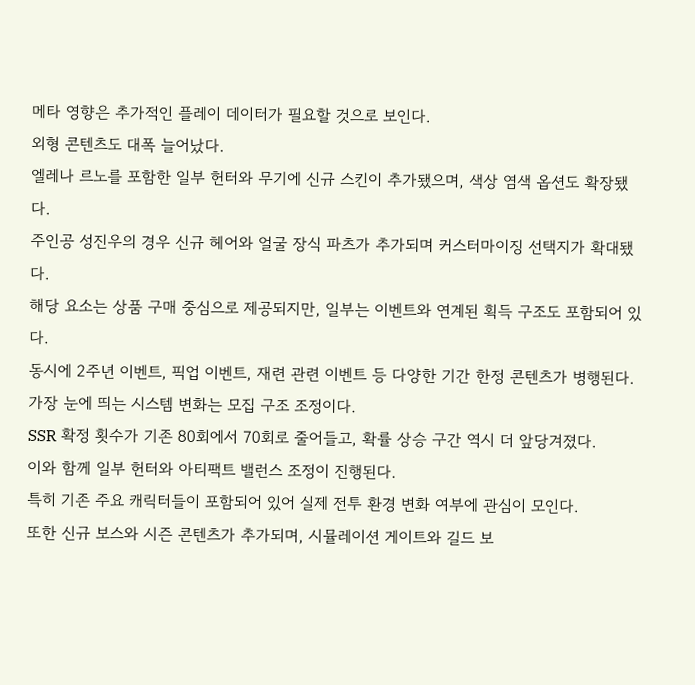메타 영향은 추가적인 플레이 데이터가 필요할 것으로 보인다.
외형 콘텐츠도 대폭 늘어났다.
엘레나 르노를 포함한 일부 헌터와 무기에 신규 스킨이 추가됐으며, 색상 염색 옵션도 확장됐다.
주인공 성진우의 경우 신규 헤어와 얼굴 장식 파츠가 추가되며 커스터마이징 선택지가 확대됐다.
해당 요소는 상품 구매 중심으로 제공되지만, 일부는 이벤트와 연계된 획득 구조도 포함되어 있다.
동시에 2주년 이벤트, 픽업 이벤트, 재련 관련 이벤트 등 다양한 기간 한정 콘텐츠가 병행된다.
가장 눈에 띄는 시스템 변화는 모집 구조 조정이다.
SSR 확정 횟수가 기존 80회에서 70회로 줄어들고, 확률 상승 구간 역시 더 앞당겨졌다.
이와 함께 일부 헌터와 아티팩트 밸런스 조정이 진행된다.
특히 기존 주요 캐릭터들이 포함되어 있어 실제 전투 환경 변화 여부에 관심이 모인다.
또한 신규 보스와 시즌 콘텐츠가 추가되며, 시뮬레이션 게이트와 길드 보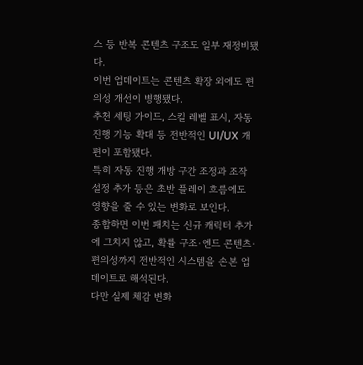스 등 반복 콘텐츠 구조도 일부 재정비됐다.
이번 업데이트는 콘텐츠 확장 외에도 편의성 개선이 병행됐다.
추천 세팅 가이드, 스킬 레벨 표시, 자동 진행 기능 확대 등 전반적인 UI/UX 개편이 포함됐다.
특히 자동 진행 개방 구간 조정과 조작 설정 추가 등은 초반 플레이 흐름에도 영향을 줄 수 있는 변화로 보인다.
종합하면 이번 패치는 신규 캐릭터 추가에 그치지 않고, 확률 구조·엔드 콘텐츠·편의성까지 전반적인 시스템을 손본 업데이트로 해석된다.
다만 실제 체감 변화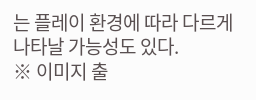는 플레이 환경에 따라 다르게 나타날 가능성도 있다.
※ 이미지 출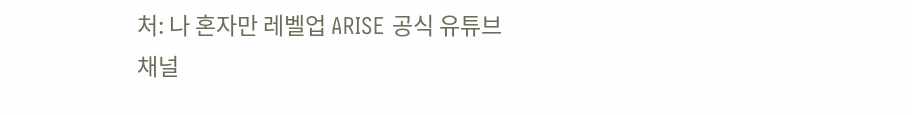처: 나 혼자만 레벨업 ARISE 공식 유튜브 채널